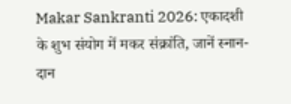Makar Sankranti 2026: एकादशी के शुभ संयोग में मकर संक्रांति, जानें स्नान-दान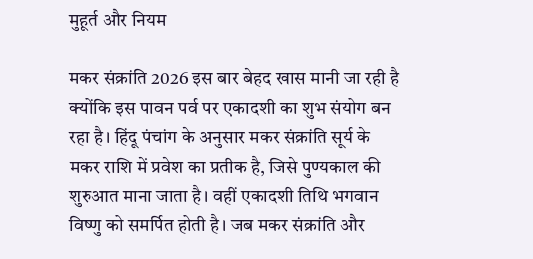मुहूर्त और नियम

मकर संक्रांति 2026 इस बार बेहद खास मानी जा रही है क्योंकि इस पावन पर्व पर एकादशी का शुभ संयोग बन रहा है। हिंदू पंचांग के अनुसार मकर संक्रांति सूर्य के मकर राशि में प्रवेश का प्रतीक है, जिसे पुण्यकाल की शुरुआत माना जाता है। वहीं एकादशी तिथि भगवान विष्णु को समर्पित होती है। जब मकर संक्रांति और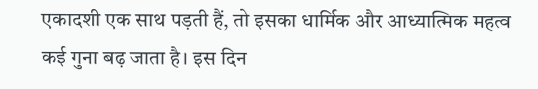एकादशी एक साथ पड़ती हैं, तो इसका धार्मिक और आध्यात्मिक महत्व कई गुना बढ़ जाता है। इस दिन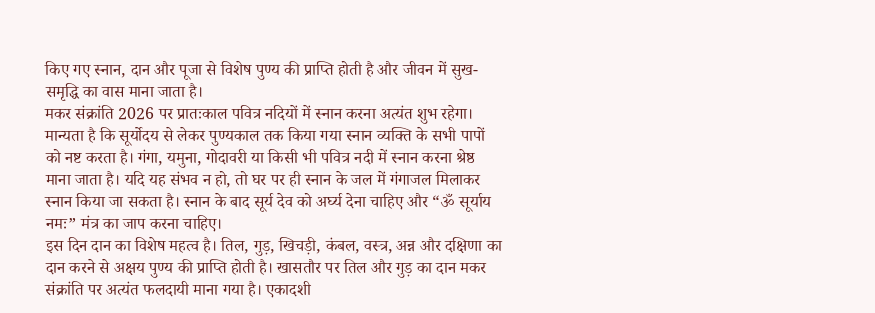किए गए स्नान, दान और पूजा से विशेष पुण्य की प्राप्ति होती है और जीवन में सुख-समृद्धि का वास माना जाता है।
मकर संक्रांति 2026 पर प्रातःकाल पवित्र नदियों में स्नान करना अत्यंत शुभ रहेगा। मान्यता है कि सूर्योदय से लेकर पुण्यकाल तक किया गया स्नान व्यक्ति के सभी पापों को नष्ट करता है। गंगा, यमुना, गोदावरी या किसी भी पवित्र नदी में स्नान करना श्रेष्ठ माना जाता है। यदि यह संभव न हो, तो घर पर ही स्नान के जल में गंगाजल मिलाकर स्नान किया जा सकता है। स्नान के बाद सूर्य देव को अर्घ्य देना चाहिए और “ॐ सूर्याय नमः” मंत्र का जाप करना चाहिए।
इस दिन दान का विशेष महत्व है। तिल, गुड़, खिचड़ी, कंबल, वस्त्र, अन्न और दक्षिणा का दान करने से अक्षय पुण्य की प्राप्ति होती है। खासतौर पर तिल और गुड़ का दान मकर संक्रांति पर अत्यंत फलदायी माना गया है। एकादशी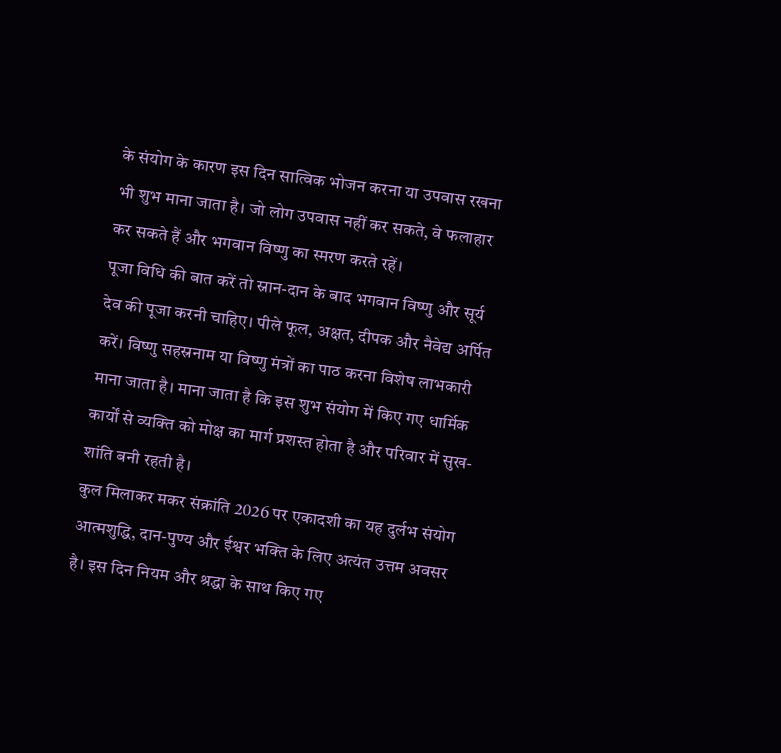के संयोग के कारण इस दिन सात्विक भोजन करना या उपवास रखना भी शुभ माना जाता है। जो लोग उपवास नहीं कर सकते, वे फलाहार कर सकते हैं और भगवान विष्णु का स्मरण करते रहें।
पूजा विधि की बात करें तो स्नान-दान के बाद भगवान विष्णु और सूर्य देव की पूजा करनी चाहिए। पीले फूल, अक्षत, दीपक और नैवेद्य अर्पित करें। विष्णु सहस्रनाम या विष्णु मंत्रों का पाठ करना विशेष लाभकारी माना जाता है। माना जाता है कि इस शुभ संयोग में किए गए धार्मिक कार्यों से व्यक्ति को मोक्ष का मार्ग प्रशस्त होता है और परिवार में सुख-शांति बनी रहती है।
कुल मिलाकर मकर संक्रांति 2026 पर एकादशी का यह दुर्लभ संयोग आत्मशुद्धि, दान-पुण्य और ईश्वर भक्ति के लिए अत्यंत उत्तम अवसर है। इस दिन नियम और श्रद्धा के साथ किए गए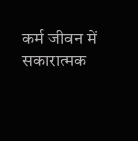कर्म जीवन में सकारात्मक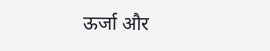ऊर्जा और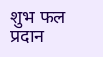शुभ फल प्रदान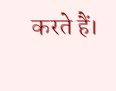करते हैं।